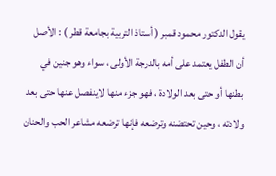يقول الدكتور محمود قمبر ( أستاذ التربية بجامعة قطر ) : الأصل أن الطفل يعتمد على أمه بالدرجة الأولى ، سواء وهو جنين في بطنها أو حتى بعد الولادة ، فهو جزء منها لاينفصل عنها حتى بعد ولادته ، وحين تحتضنه وترضعه فإنها ترضعه مشاعر الحب والحنان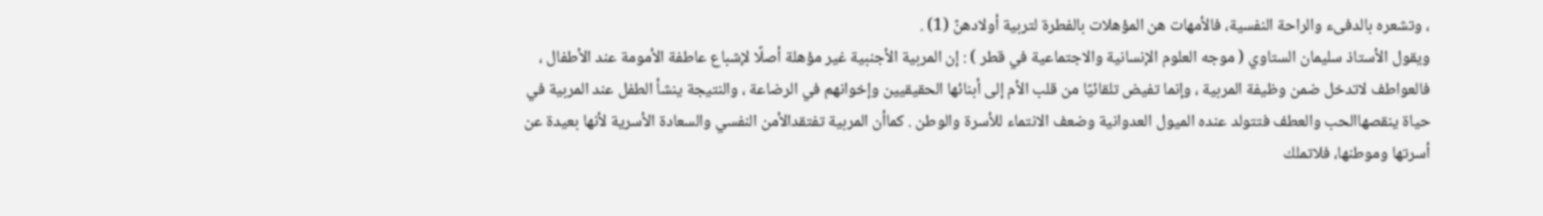، وتشعره بالدفىء والراحة النفسية، فالأمهات هن المؤهلات بالفطرة لتربية أولادهنّ (1) .
ويقول الأستاذ سليمان الستاوي ( موجه العلوم الإنسانية والاجتماعية في قطر ) : إن المربية الأجنبية غير مؤهلة أصلًا لإشباع عاطفة الأمومة عند الأطفال ، فالعواطف لاتدخل ضمن وظيفة المربية ، وإنما تفيض تلقائيًا من قلب الأم إلى أبنائها الحقيقيين وإخوانهم في الرضاعة ، والنتيجة ينشأ الطفل عند المربية في حياة ينقصهاالحب والعطف فتتولد عنده الميول العدوانية وضعف الانتماء للأسرة والوطن . كماأن المربية تفتقدالأمن النفسي والسعادة الأسرية لأنها بعيدة عن أسرتها وموطنها، فلاتملك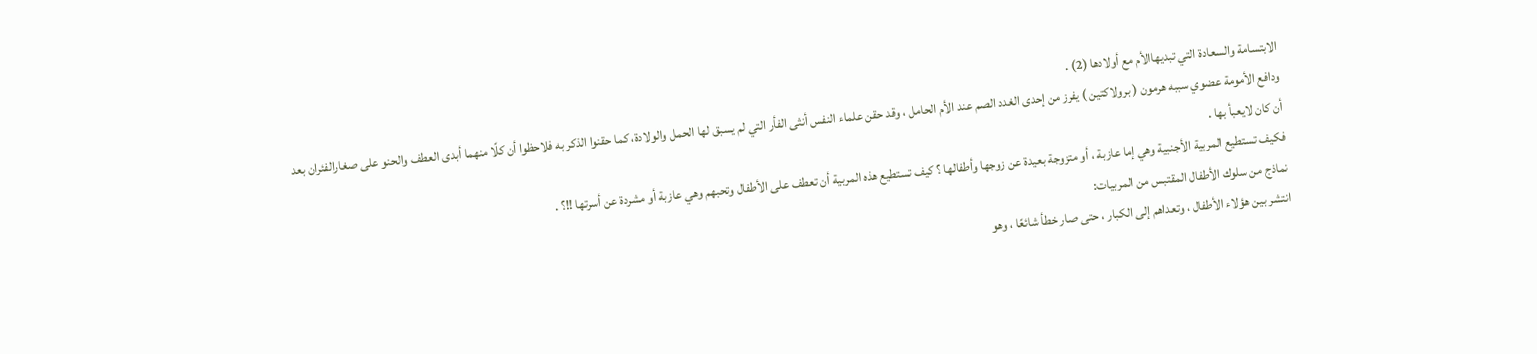الابتسامة والسعادة التي تبديهاالأم مع أولادها (2) .
ودافع الأمومة عضوي سببه هرمون ( برولاكتين ) يفرز من إحدى الغدد الصم عند الأم الحامل ، وقد حقن علماء النفس أنثى الفأر التي لم يسبق لها الحمل والولادة، كما حقنوا الذكر به فلاحظوا أن كلًا منهما أبدى العطف والحنو على صغارالفئران بعد أن كان لايعبأ بها .
فكيف تستطيع المربية الأجنبية وهي إما عازبة ، أو متزوجة بعيدة عن زوجها وأطفالها ؟ كيف تستطيع هذه المربية أن تعطف على الأطفال وتحبهم وهي عازبة أو مشردة عن أسرتها !!؟ .
نماذج من سلوك الأطفال المقتبس من المربيات:
انتشر بين هؤلاء الأطفال ، وتعداهم إلى الكبار ، حتى صار خطأ شائعًا ، وهو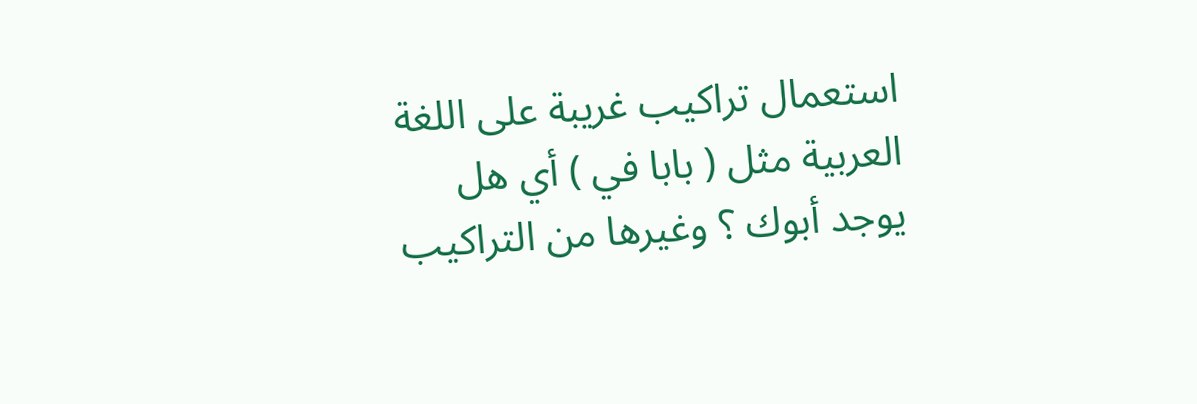استعمال تراكيب غريبة على اللغة العربية مثل ( بابا في ) أي هل يوجد أبوك ؟ وغيرها من التراكيب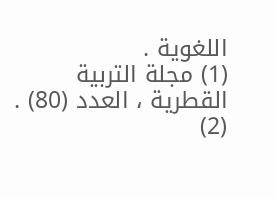اللغوية .
(1) مجلة التربية القطرية ، العدد (80) .
(2)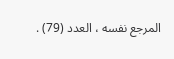المرجع نفسه ، العدد (79) .